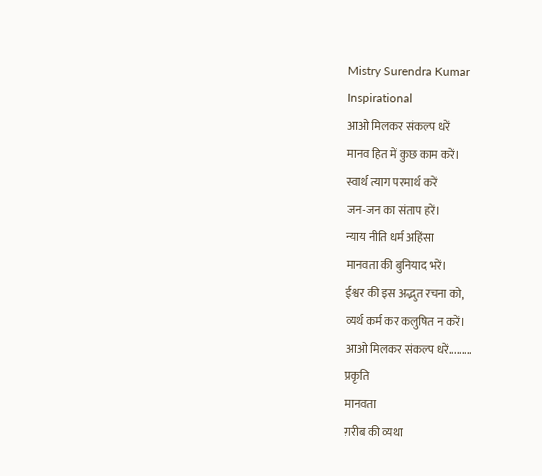Mistry Surendra Kumar
Inspirational
आओ मिलकर संकल्प धरें
मानव हित में कुछ काम करें।
स्वार्थ त्याग परमार्थ करें
जन-जन का संताप हरें।
न्याय नीति धर्म अहिंसा
मानवता की बुनियाद भरें।
ईश्वर की इस अद्भुत रचना को,
व्यर्थ कर्म कर कलुषित न करें।
आओ मिलकर संकल्प धरें.........
प्रकृति
मानवता
ग़रीब की व्यथा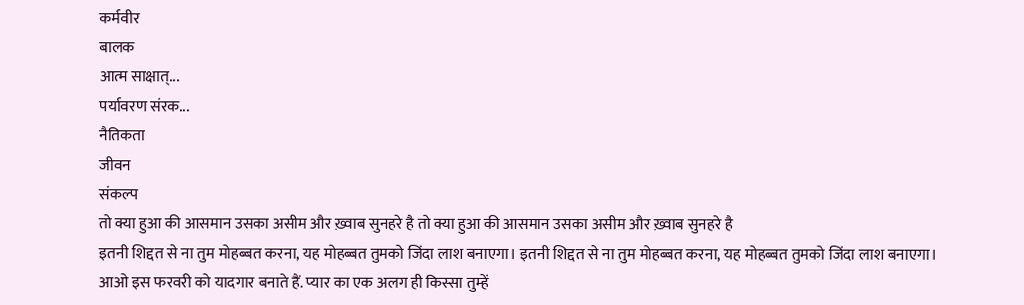कर्मवीर
बालक
आत्म साक्षात्...
पर्यावरण संरक...
नैतिकता
जीवन
संकल्प
तो क्या हुआ की आसमान उसका असीम और ख़्वाब सुनहरे है तो क्या हुआ की आसमान उसका असीम और ख़्वाब सुनहरे है
इतनी शिद्दत से ना तुम मोहब्बत करना, यह मोहब्बत तुमको जिंदा लाश बनाएगा। इतनी शिद्दत से ना तुम मोहब्बत करना, यह मोहब्बत तुमको जिंदा लाश बनाएगा।
आओ इस फरवरी को यादगार बनाते हैं. प्यार का एक अलग ही किस्सा तुम्हें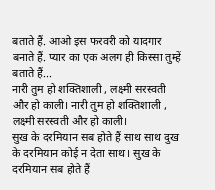बताते हैं. आओ इस फरवरी को यादगार बनाते हैं. प्यार का एक अलग ही किस्सा तुम्हें बताते हैं...
नारी तुम हो शक्तिशाली , लक्ष्मी सरस्वती और हो काली। नारी तुम हो शक्तिशाली , लक्ष्मी सरस्वती और हो काली।
सुख के दरमियान सब होते हैं साथ साथ दुख के दरमियान कोई न देता साथ। सुख के दरमियान सब होते हैं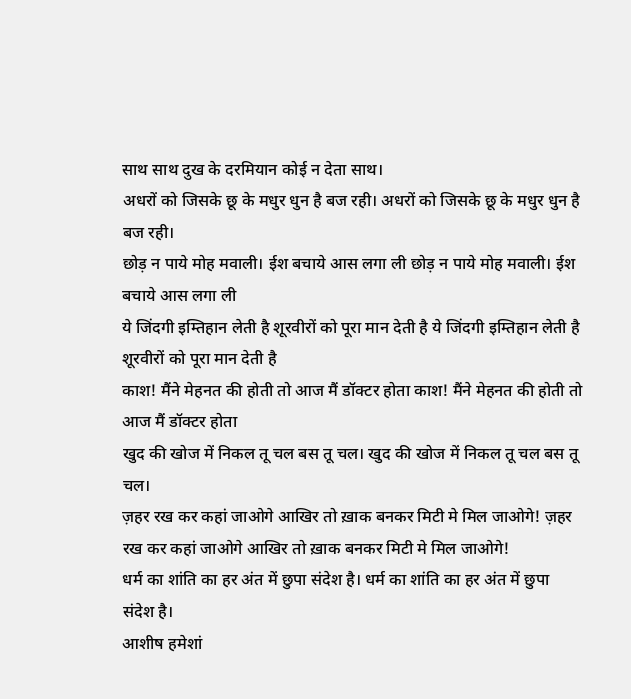साथ साथ दुख के दरमियान कोई न देता साथ।
अधरों को जिसके छू के मधुर धुन है बज रही। अधरों को जिसके छू के मधुर धुन है बज रही।
छोड़ न पाये मोह मवाली। ईश बचाये आस लगा ली छोड़ न पाये मोह मवाली। ईश बचाये आस लगा ली
ये जिंदगी इम्तिहान लेती है शूरवीरों को पूरा मान देती है ये जिंदगी इम्तिहान लेती है शूरवीरों को पूरा मान देती है
काश! मैंने मेहनत की होती तो आज मैं डॉक्टर होता काश! मैंने मेहनत की होती तो आज मैं डॉक्टर होता
खुद की खोज में निकल तू चल बस तू चल। खुद की खोज में निकल तू चल बस तू चल।
ज़हर रख कर कहां जाओगे आखिर तो ख़ाक बनकर मिटी मे मिल जाओगे! ज़हर रख कर कहां जाओगे आखिर तो ख़ाक बनकर मिटी मे मिल जाओगे!
धर्म का शांति का हर अंत में छुपा संदेश है। धर्म का शांति का हर अंत में छुपा संदेश है।
आशीष हमेशां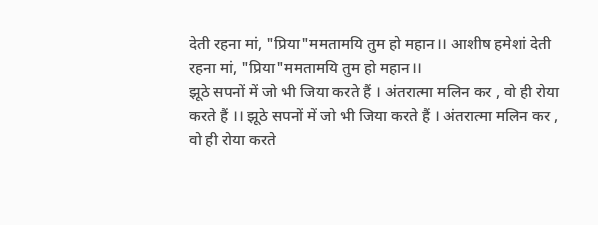देती रहना मां, "प्रिया"ममतामयि तुम हो महान।। आशीष हमेशां देती रहना मां, "प्रिया"ममतामयि तुम हो महान।।
झूठे सपनों में जो भी जिया करते हैं । अंतरात्मा मलिन कर , वो ही रोया करते हैं ।। झूठे सपनों में जो भी जिया करते हैं । अंतरात्मा मलिन कर , वो ही रोया करते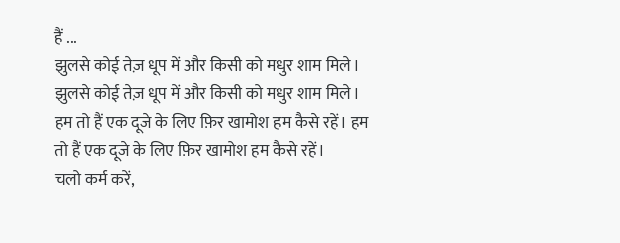हैं ...
झुलसे कोई तेज़ धूप में और किसी को मधुर शाम मिले। झुलसे कोई तेज़ धूप में और किसी को मधुर शाम मिले।
हम तो हैं एक दूजे के लिए फ़िर खामोश हम कैसे रहें। हम तो हैं एक दूजे के लिए फ़िर खामोश हम कैसे रहें।
चलो कर्म करें,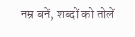नम्र बनें, शब्दों को तोलें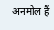अनमोल हैं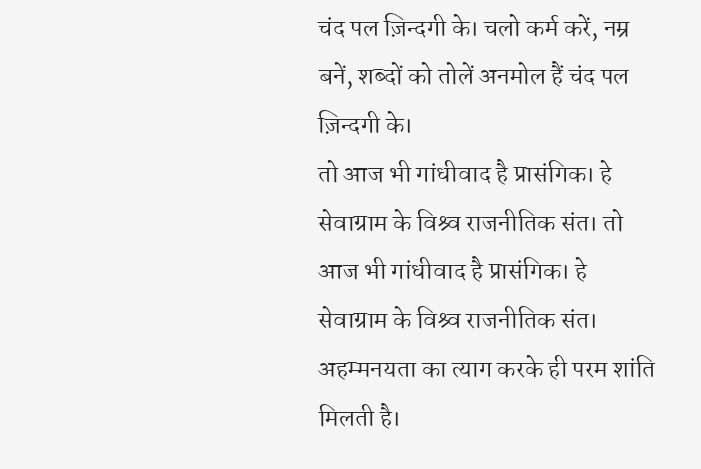चंद पल ज़िन्दगी के। चलो कर्म करें, नम्र बनें, शब्दों को तोलें अनमोल हैं चंद पल ज़िन्दगी के।
तो आज भी गांधीवाद है प्रासंगिक। हे सेवाग्राम के विश्र्व राजनीतिक संत। तो आज भी गांधीवाद है प्रासंगिक। हे सेवाग्राम के विश्र्व राजनीतिक संत।
अहम्मनयता का त्याग करके ही परम शांति मिलती है।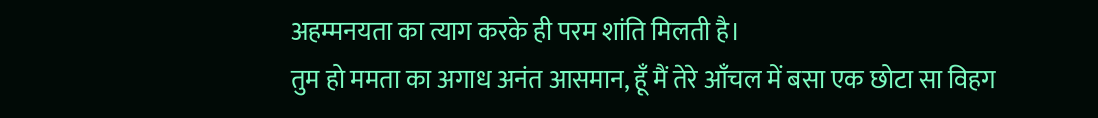अहम्मनयता का त्याग करके ही परम शांति मिलती है।
तुम हो ममता का अगाध अनंत आसमान, हूँ मैं तेरे आँचल में बसा एक छोटा सा विहग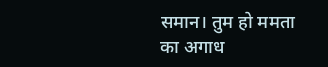समान। तुम हो ममता का अगाध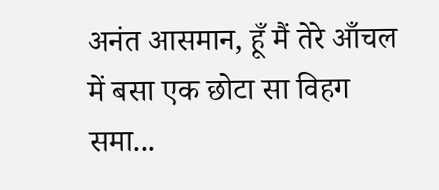अनंत आसमान, हूँ मैं तेरे आँचल में बसा एक छोटा सा विहग समा...